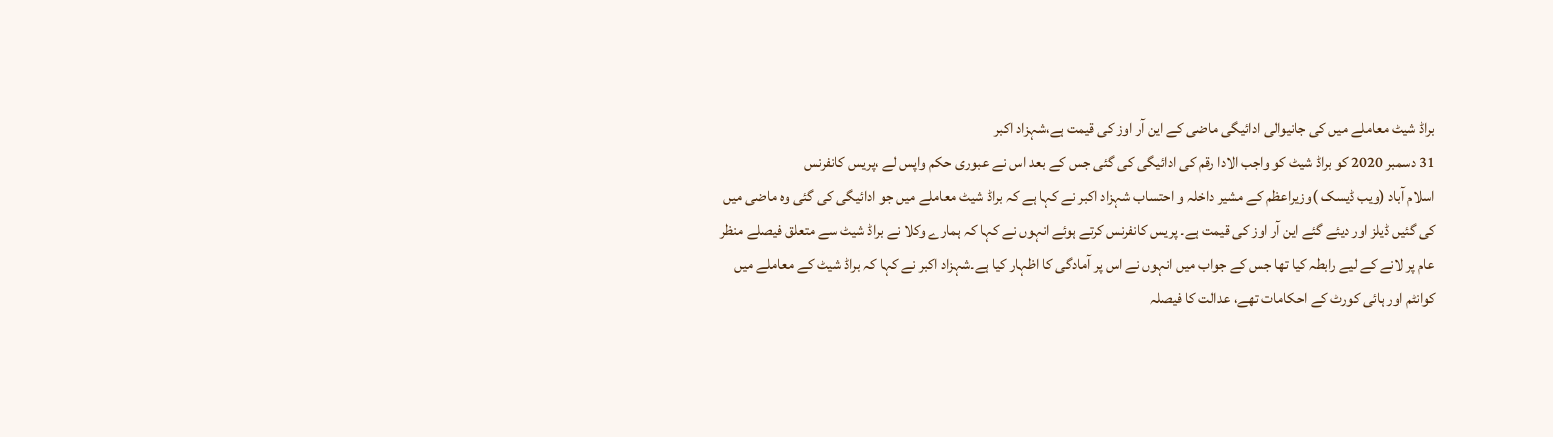براڈ شیٹ معاملے میں کی جانیوالی ادائیگی ماضی کے این آر اوز کی قیمت ہے،شہزاد اکبر
31 دسمبر 2020 کو براڈ شیٹ کو واجب الادا رقم کی ادائیگی کی گئی جس کے بعد اس نے عبوری حکم واپس لے ،پریس کانفرنس
اسلام آباد (ویب ڈیسک )وزیراعظم کے مشیر داخلہ و احتساب شہزاد اکبر نے کہا ہے کہ براڈ شیٹ معاملے میں جو ادائیگی کی گئی وہ ماضی میں کی گئیں ڈیلز اور دیئے گئے این آر اوز کی قیمت ہے۔ پریس کانفرنس کرتے ہوئے انہوں نے کہا کہ ہمارے وکلا نے براڈ شیٹ سے متعلق فیصلے منظر عام پر لانے کے لیے رابطہ کیا تھا جس کے جواب میں انہوں نے اس پر آمادگی کا اظہار کیا ہے۔شہزاد اکبر نے کہا کہ براڈ شیٹ کے معاملے میں کوانٹم اور ہائی کورٹ کے احکامات تھے، عدالت کا فیصلہ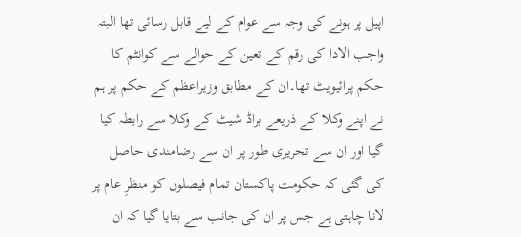اپیل پر ہونے کی وجہ سے عوام کے لیے قابل رسائی تھا البتہ واجب الادا کی رقم کے تعین کے حوالے سے کوانٹم کا حکم پرائیویٹ تھا۔ان کے مطابق وزیراعظم کے حکم پر ہم نے اپنے وکلا کے ذریعے براڈ شیٹ کے وکلا سے رابطہ کیا گیا اور ان سے تحریری طور پر ان سے رضامندی حاصل کی گئی کہ حکومت پاکستان تمام فیصلوں کو منظرِ عام پر لانا چاہتی ہے جس پر ان کی جانب سے بتایا گیا کہ ان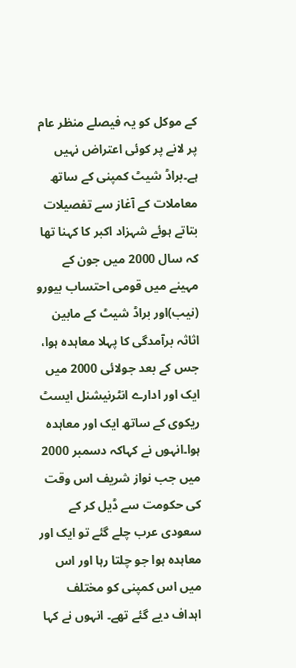کے موکل کو یہ فیصلے منظر عام پر لانے پر کوئی اعتراض نہیں ہے۔براڈ شیٹ کمپنی کے ساتھ معاملات کے آغاز سے تفصیلات بتاتے ہوئے شہزاد اکبر کا کہنا تھا کہ سال 2000 میں جون کے مہینے میں قومی احتساب بیورو (نیب)اور براڈ شیٹ کے مابین اثاثہ برآمدگی کا پہلا معاہدہ ہوا، جس کے بعد جولائی 2000 میں ایک اور ادارے انٹرنیشنل ایسٹ ریکوی کے ساتھ ایک اور معاہدہ ہوا۔انہوں نے کہاکہ دسمبر 2000 میں جب نواز شریف اس وقت کی حکومت سے ڈیل کر کے سعودی عرب چلے گئے تو ایک اور معاہدہ ہوا جو چلتا رہا اور اس میں اس کمپنی کو مختلف اہداف دیے گئے تھے۔ انہوں نے کہا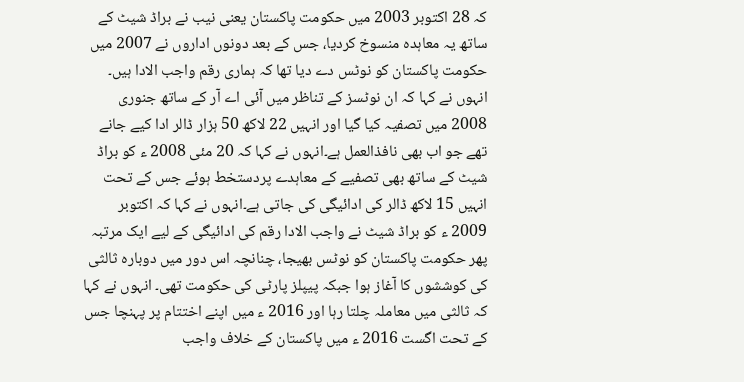کہ 28 اکتوبر 2003 میں حکومت پاکستان یعنی نیب نے براڈ شیٹ کے ساتھ یہ معاہدہ منسوخ کردیا، جس کے بعد دونوں اداروں نے 2007 میں حکومت پاکستان کو نوٹس دے دیا تھا کہ ہماری رقم واجب الادا ہیں۔ انہوں نے کہا کہ ان نوٹسز کے تناظر میں آئی اے آر کے ساتھ جنوری 2008 میں تصفیہ کیا گیا اور انہیں 22 لاکھ 50 ہزار ڈالر ادا کیے جانے تھے جو اب بھی نافذالعمل ہے۔انہوں نے کہا کہ 20 مئی 2008 ء کو براڈ شیٹ کے ساتھ بھی تصفیے کے معاہدے پردستخط ہوئے جس کے تحت انہیں 15 لاکھ ڈالر کی ادائیگی کی جاتی ہے۔انہوں نے کہا کہ اکتوبر 2009 ء کو براڈ شیٹ نے واجب الادا رقم کی ادائیگی کے لیے ایک مرتبہ پھر حکومت پاکستان کو نوٹس بھیجا، چنانچہ اس دور میں دوبارہ ثالثی کی کوششوں کا آغاز ہوا جبکہ پیپلز پارٹی کی حکومت تھی۔ انہوں نے کہا کہ ثالثی میں معاملہ چلتا رہا اور 2016 ء میں اپنے اختتام پر پہنچا جس کے تحت اگست 2016 ء میں پاکستان کے خلاف واجب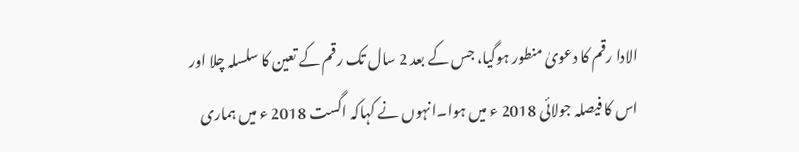الادا رقم کا دعویٰ منطور ہوگیا، جس کے بعد 2 سال تک رقم کے تعین کا سلسلہ چلا اور اس کا فیصلہ جولائی 2018 ء میں ہوا۔انہوں نے کہاکہ اگست 2018 ء میں ہماری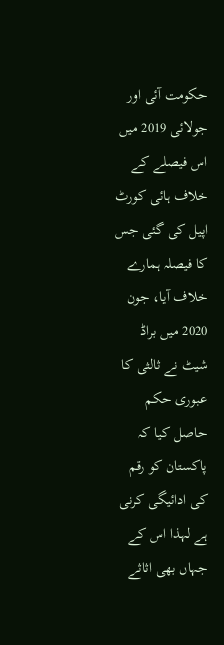حکومت آئی اور جولائی 2019 میں اس فیصلے کے خلاف ہائی کورٹ اپیل کی گئی جس کا فیصلہ ہمارے خلاف آیا، جون 2020 میں براڈ شیٹ نے ثالثی کا عبوری حکم حاصل کیا کہ پاکستان کو رقم کی ادائیگی کرنی ہے لہذا اس کے جہاں بھی اثاثے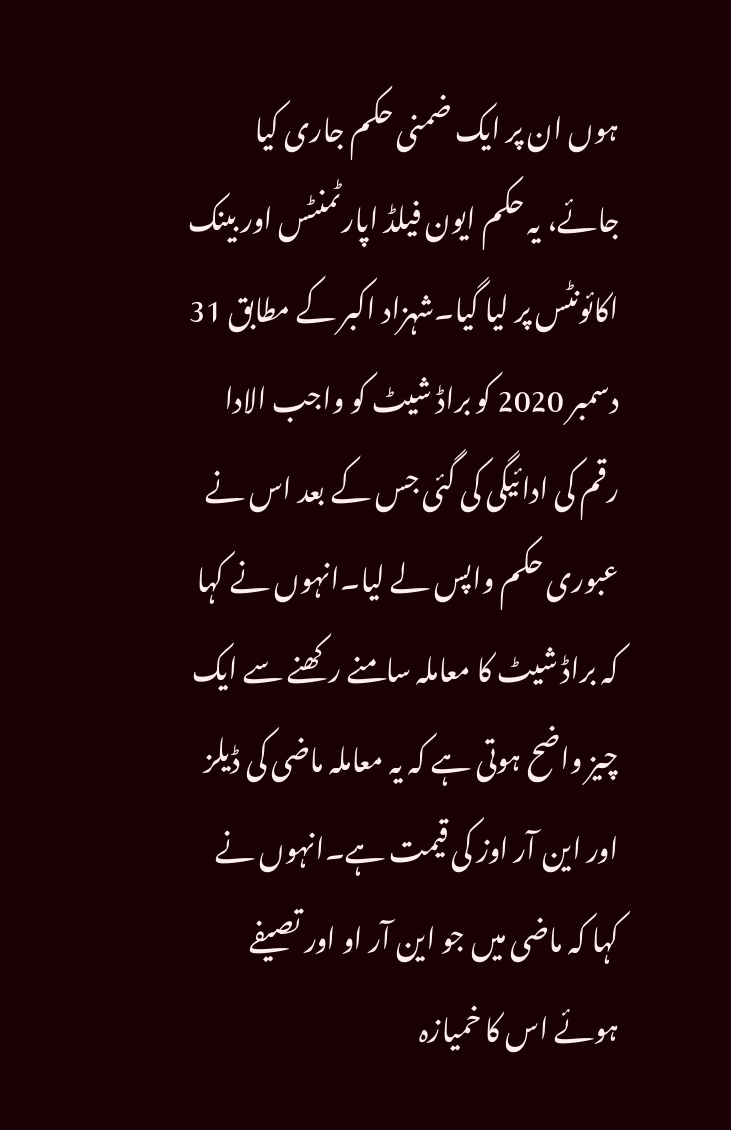ہوں ان پر ایک ضمنی حکم جاری کیا جائے، یہ حکم ایون فیلڈ اپارٹمنٹس اور بینک اکائونٹس پر لیا گیا۔شہزاد اکبر کے مطابق 31 دسمبر 2020 کو براڈ شیٹ کو واجب الادا رقم کی ادائیگی کی گئی جس کے بعد اس نے عبوری حکم واپس لے لیا۔انہوں نے کہا کہ براڈ شیٹ کا معاملہ سامنے رکھنے سے ایک چیز واضح ہوتی ہے کہ یہ معاملہ ماضی کی ڈیلز اور این آر اوز کی قیمت ہے۔انہوں نے کہا کہ ماضی میں جو این آر او اور تصیفے ہوئے اس کا خمیازہ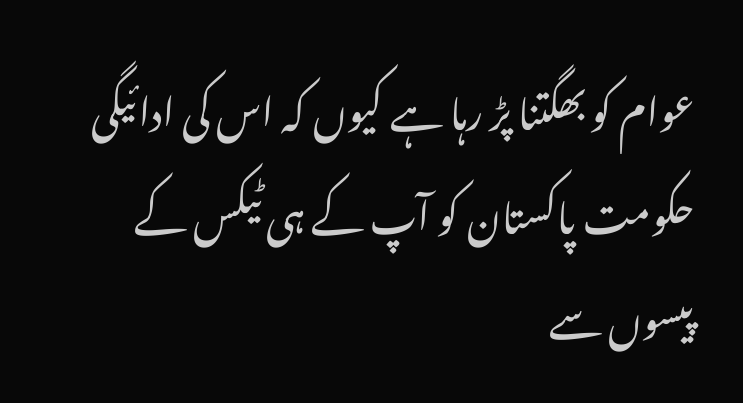عوام کو بھگتنا پڑ رہا ہے کیوں کہ اس کی ادائیگی حکومت پاکستان کو آپ کے ہی ٹیکس کے پیسوں سے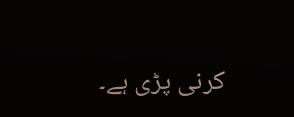کرنی پڑی ہے۔